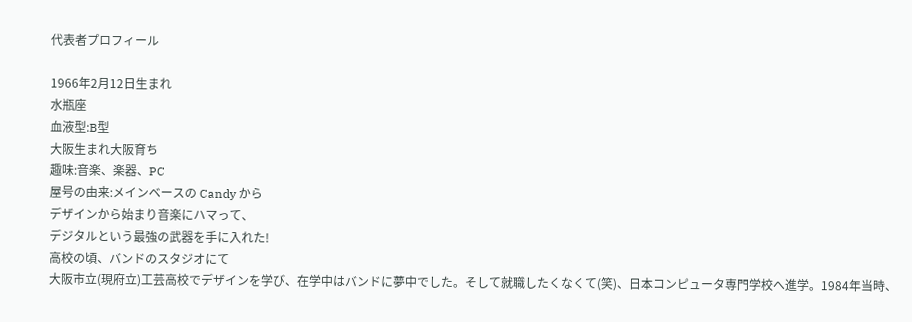代表者プロフィール

1966年2月12日生まれ
水瓶座
血液型:B型
大阪生まれ大阪育ち
趣味:音楽、楽器、PC
屋号の由来:メインベースの Candy から
デザインから始まり音楽にハマって、
デジタルという最強の武器を手に入れた!
高校の頃、バンドのスタジオにて
大阪市立(現府立)工芸高校でデザインを学び、在学中はバンドに夢中でした。そして就職したくなくて(笑)、日本コンピュータ専門学校へ進学。1984年当時、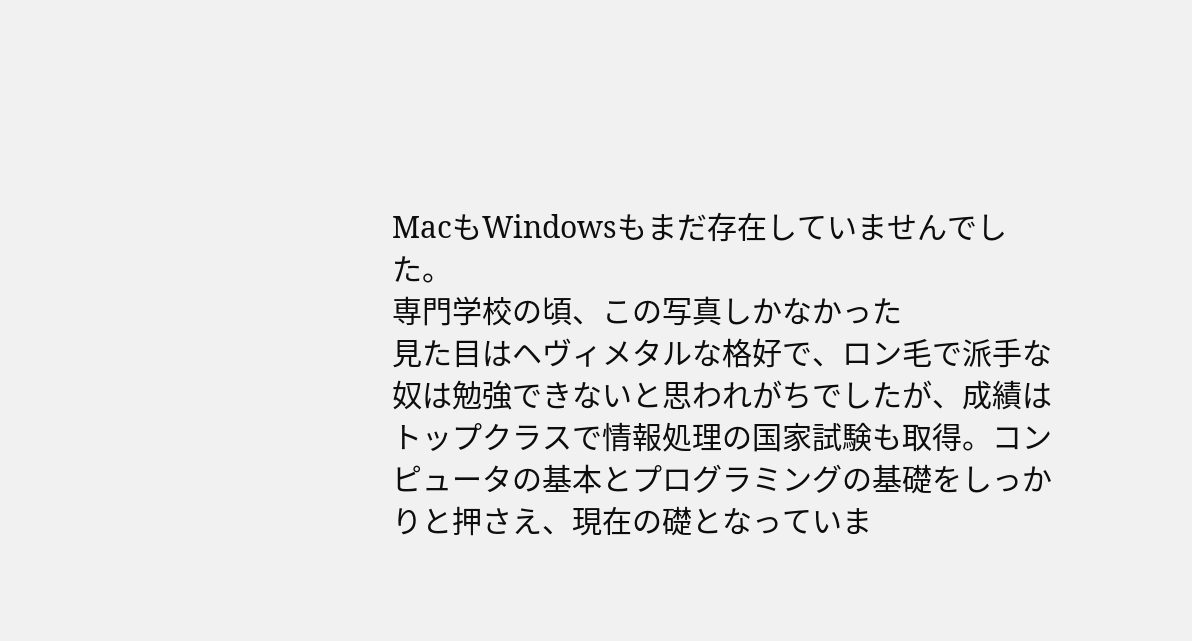MacもWindowsもまだ存在していませんでした。
専門学校の頃、この写真しかなかった
見た目はヘヴィメタルな格好で、ロン毛で派手な奴は勉強できないと思われがちでしたが、成績はトップクラスで情報処理の国家試験も取得。コンピュータの基本とプログラミングの基礎をしっかりと押さえ、現在の礎となっていま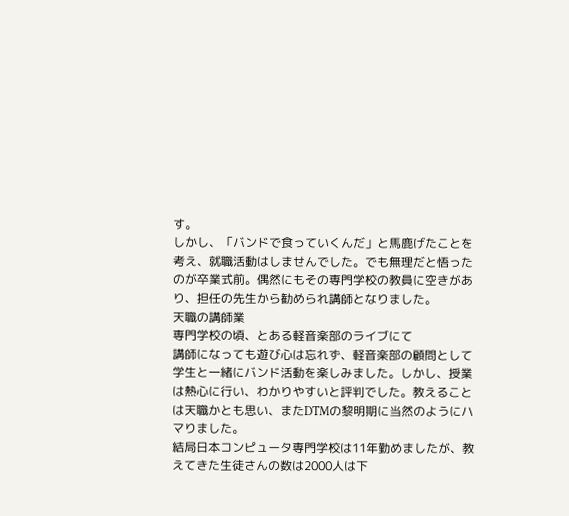す。
しかし、「バンドで食っていくんだ」と馬鹿げたことを考え、就職活動はしませんでした。でも無理だと悟ったのが卒業式前。偶然にもその専門学校の教員に空きがあり、担任の先生から勧められ講師となりました。
天職の講師業
専門学校の頃、とある軽音楽部のライブにて
講師になっても遊び心は忘れず、軽音楽部の顧問として学生と一緒にバンド活動を楽しみました。しかし、授業は熱心に行い、わかりやすいと評判でした。教えることは天職かとも思い、またDTMの黎明期に当然のようにハマりました。
結局日本コンピュータ専門学校は11年勤めましたが、教えてきた生徒さんの数は2000人は下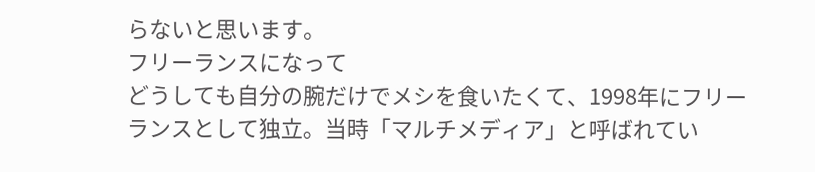らないと思います。
フリーランスになって
どうしても自分の腕だけでメシを食いたくて、1998年にフリーランスとして独立。当時「マルチメディア」と呼ばれてい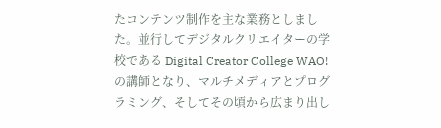たコンテンツ制作を主な業務としました。並行してデジタルクリエイターの学校である Digital Creator College WAO! の講師となり、マルチメディアとプログラミング、そしてその頃から広まり出し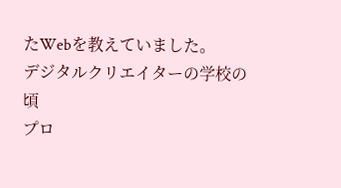たWebを教えていました。
デジタルクリエイターの学校の頃
プロ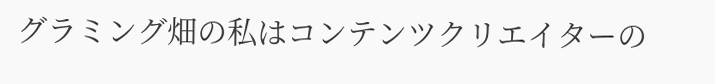グラミング畑の私はコンテンツクリエイターの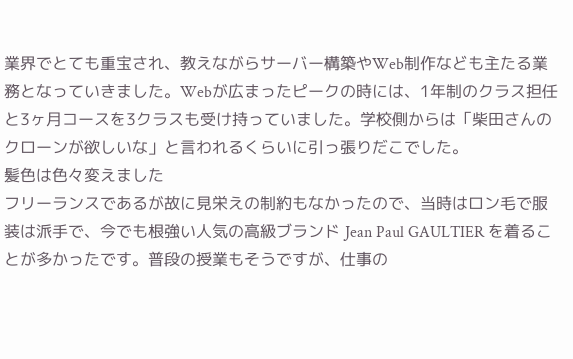業界でとても重宝され、教えながらサーバー構築やWeb制作なども主たる業務となっていきました。Webが広まったピークの時には、1年制のクラス担任と3ヶ月コースを3クラスも受け持っていました。学校側からは「柴田さんのクローンが欲しいな」と言われるくらいに引っ張りだこでした。
髪色は色々変えました
フリーランスであるが故に見栄えの制約もなかったので、当時はロン毛で服装は派手で、今でも根強い人気の高級ブランド Jean Paul GAULTIER を着ることが多かったです。普段の授業もそうですが、仕事の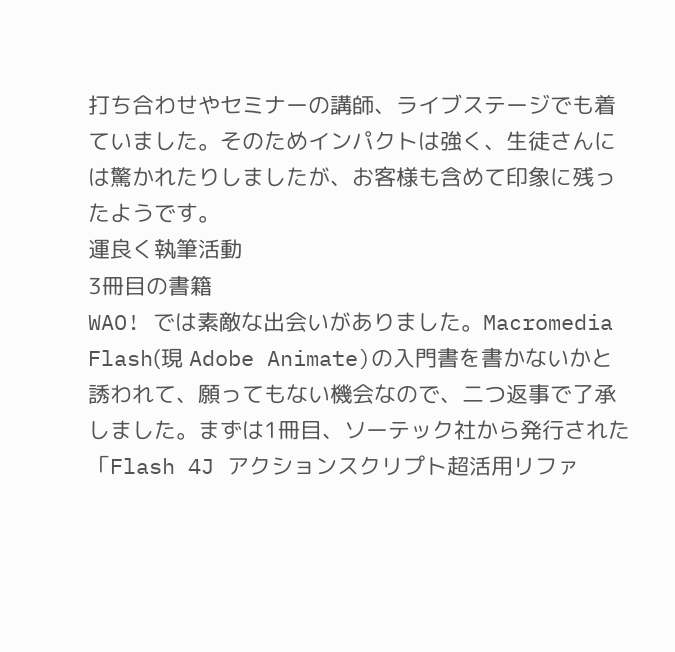打ち合わせやセミナーの講師、ライブステージでも着ていました。そのためインパクトは強く、生徒さんには驚かれたりしましたが、お客様も含めて印象に残ったようです。
運良く執筆活動
3冊目の書籍
WAO! では素敵な出会いがありました。Macromedia Flash(現 Adobe Animate)の入門書を書かないかと誘われて、願ってもない機会なので、二つ返事で了承しました。まずは1冊目、ソーテック社から発行された「Flash 4J アクションスクリプト超活用リファ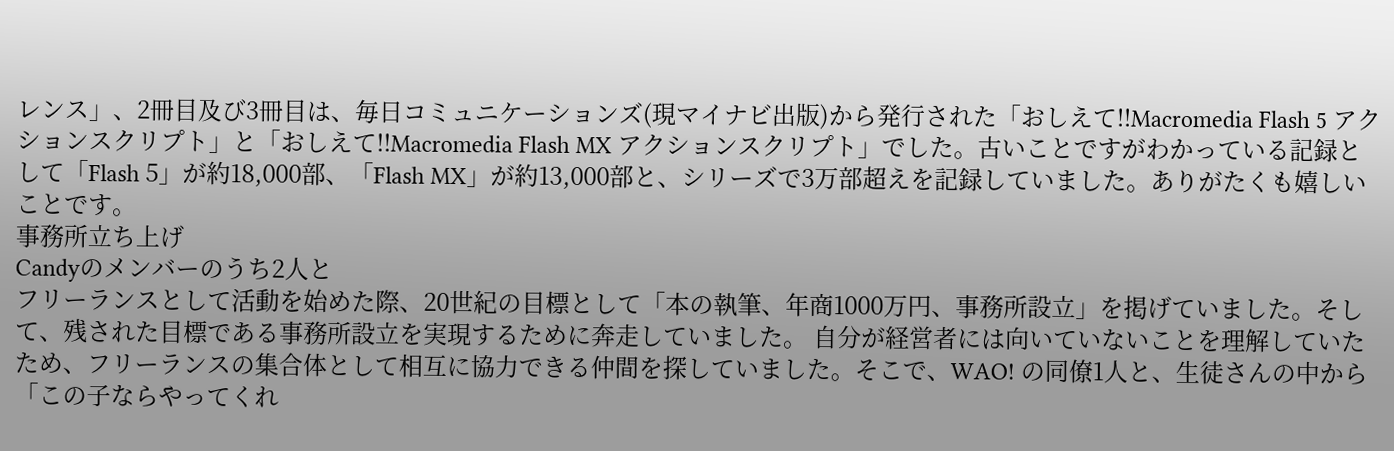レンス」、2冊目及び3冊目は、毎日コミュニケーションズ(現マイナビ出版)から発行された「おしえて!!Macromedia Flash 5 アクションスクリプト」と「おしえて!!Macromedia Flash MX アクションスクリプト」でした。古いことですがわかっている記録として「Flash 5」が約18,000部、「Flash MX」が約13,000部と、シリーズで3万部超えを記録していました。ありがたくも嬉しいことです。
事務所立ち上げ
Candyのメンバーのうち2人と
フリーランスとして活動を始めた際、20世紀の目標として「本の執筆、年商1000万円、事務所設立」を掲げていました。そして、残された目標である事務所設立を実現するために奔走していました。 自分が経営者には向いていないことを理解していたため、フリーランスの集合体として相互に協力できる仲間を探していました。そこで、WAO! の同僚1人と、生徒さんの中から「この子ならやってくれ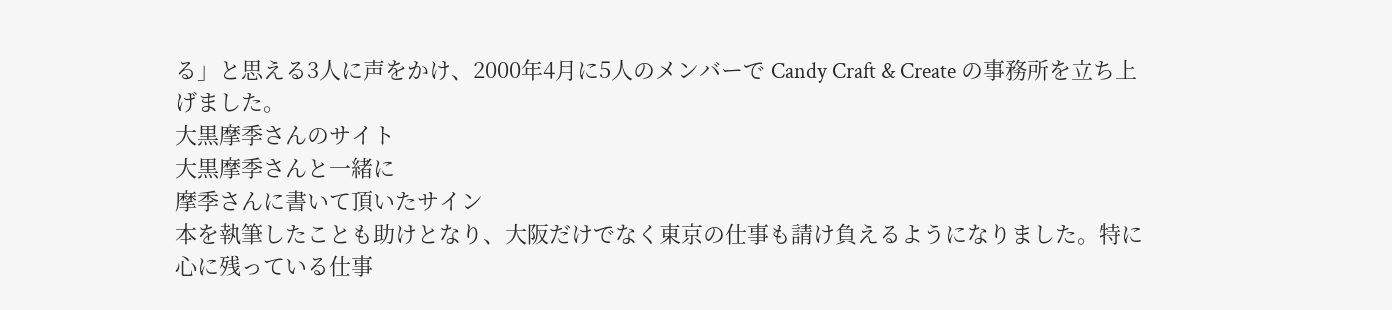る」と思える3人に声をかけ、2000年4月に5人のメンバーで Candy Craft & Create の事務所を立ち上げました。
大黒摩季さんのサイト
大黒摩季さんと一緒に
摩季さんに書いて頂いたサイン
本を執筆したことも助けとなり、大阪だけでなく東京の仕事も請け負えるようになりました。特に心に残っている仕事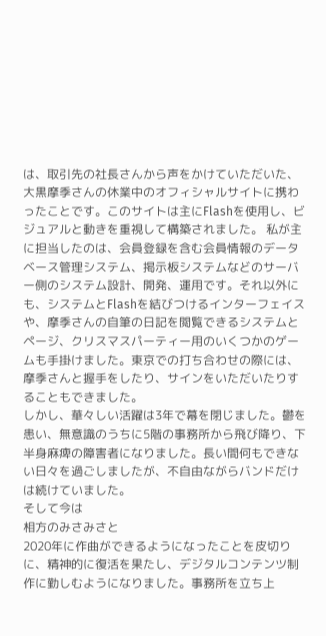は、取引先の社長さんから声をかけていただいた、大黒摩季さんの休業中のオフィシャルサイトに携わったことです。このサイトは主にFlashを使用し、ビジュアルと動きを重視して構築されました。 私が主に担当したのは、会員登録を含む会員情報のデータベース管理システム、掲示板システムなどのサーバー側のシステム設計、開発、運用です。それ以外にも、システムとFlashを結びつけるインターフェイスや、摩季さんの自筆の日記を閲覧できるシステムとページ、クリスマスパーティー用のいくつかのゲームも手掛けました。東京での打ち合わせの際には、摩季さんと握手をしたり、サインをいただいたりすることもできました。
しかし、華々しい活躍は3年で幕を閉じました。鬱を患い、無意識のうちに5階の事務所から飛び降り、下半身麻痺の障害者になりました。長い間何もできない日々を過ごしましたが、不自由ながらバンドだけは続けていました。
そして今は
相方のみさみさと
2020年に作曲ができるようになったことを皮切りに、精神的に復活を果たし、デジタルコンテンツ制作に勤しむようになりました。事務所を立ち上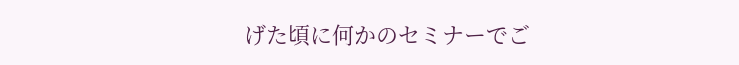げた頃に何かのセミナーでご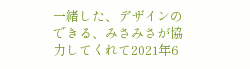一緒した、デザインのできる、みさみさが協力してくれて2021年6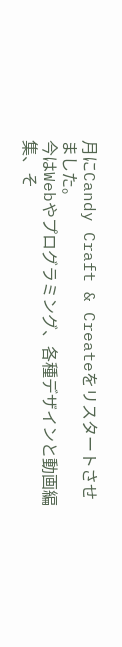月にCandy Craft & Createをリスタートさせました。
今はWebやプログラミング、各種デザインと動画編集、そ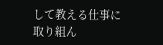して教える仕事に取り組ん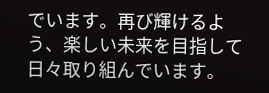でいます。再び輝けるよう、楽しい未来を目指して日々取り組んでいます。